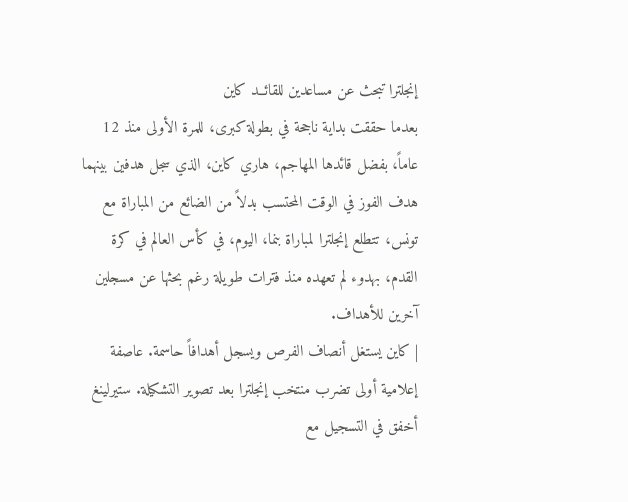إنجلترا تبحث عن مساعدين للقائــد كاين
بعدما حققت بداية ناجحة في بطولة كبرى، للمرة الأولى منذ 12 عاماً، بفضل قائدها المهاجم، هاري كاين، الذي سجل هدفين بينهما هدف الفوز في الوقت المحتسب بدلاً من الضائع من المباراة مع تونس، تتطلع إنجلترا لمباراة بنما، اليوم، في كأس العالم في كرة القدم، بهدوء لم تعهده منذ فترات طويلة رغم بحثها عن مسجلين آخرين للأهداف.
| كاين يستغل أنصاف الفرص ويسجل أهدافاً حاسمة. عاصفة إعلامية أولى تضرب منتخب إنجلترا بعد تصوير التشكيلة. ستيرلينغ أخفق في التسجيل مع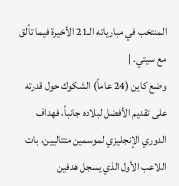المنتخب في مبارياته الـ21 الأخيرة فيما تألق مع سيتي. |
وضع كاين (24 عاماً) الشكوك حول قدرته على تقديم الأفضل لبلاده جانباً، فهداف الدوري الإنجليزي لموسمين متتاليين، بات اللاعب الأول الذي يسجل هدفين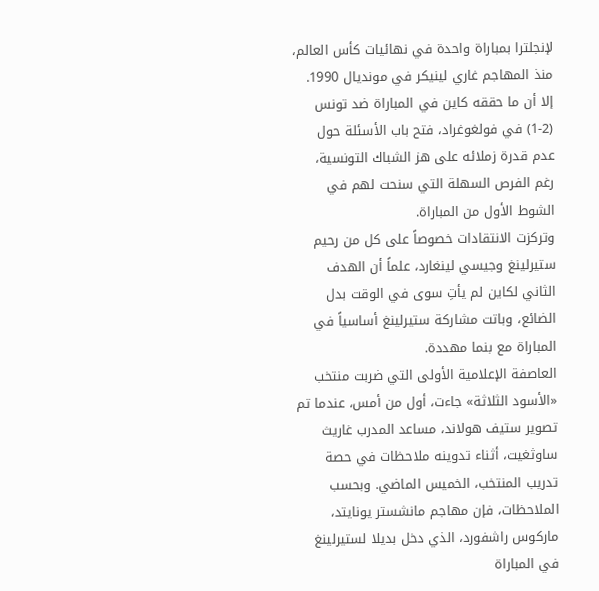لإنجلترا بمباراة واحدة في نهائيات كأس العالم، منذ المهاجم غاري لينيكر في مونديال 1990.
إلا أن ما حققه كاين في المباراة ضد تونس (2-1) في فولغوغراد، فتح باب الأسئلة حول عدم قدرة زملائه على هز الشباك التونسية، رغم الفرص السهلة التي سنحت لهم في الشوط الأول من المباراة.
وتركزت الانتقادات خصوصاً على كل من رحيم ستيرلينغ وجيسي لينغارد، علماً أن الهدف الثاني لكاين لم يأتِ سوى في الوقت بدل الضائع، وباتت مشاركة ستيرلينغ أساسياً في المباراة مع بنما مهددة.
العاصفة الإعلامية الأولى التي ضربت منتخب «الأسود الثلاثة» جاءت، أول من أمس، عندما تم تصوير ستيف هولاند، مساعد المدرب غاريث ساوثغيت، أثناء تدوينه ملاحظات في حصة تدريب المنتخب، الخميس الماضي. وبحسب الملاحظات، فإن مهاجم مانشستر يونايتد، ماركوس راشفورد، الذي دخل بديلا لستيرلينغ في المباراة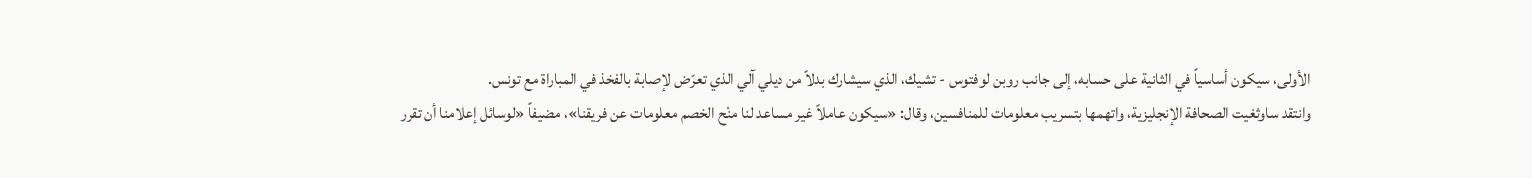الأولى، سيكون أساسياً في الثانية على حسابه، إلى جانب روبن لوفتوس - تشيك، الذي سيشارك بدلاً من ديلي آلي الذي تعرّض لإصابة بالفخذ في المباراة مع تونس.
وانتقد ساوثغيت الصحافة الإنجليزية، واتهمها بتسريب معلومات للمنافسين، وقال: «سيكون عاملاً غير مساعد لنا منْح الخصم معلومات عن فريقنا»، مضيفاً «لوسائل إعلامنا أن تقرر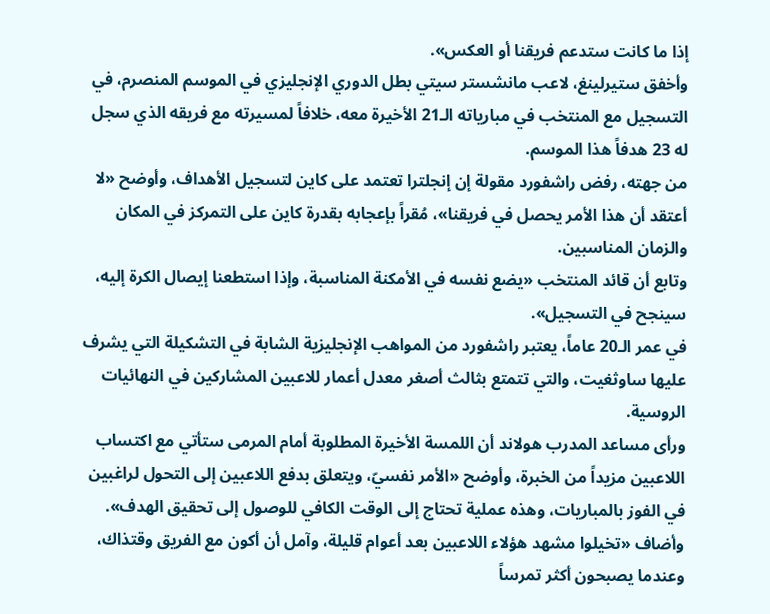إذا ما كانت ستدعم فريقنا أو العكس».
وأخفق ستيرلينغ، لاعب مانشستر سيتي بطل الدوري الإنجليزي في الموسم المنصرم، في التسجيل مع المنتخب في مبارياته الـ21 الأخيرة معه، خلافاً لمسيرته مع فريقه الذي سجل له 23 هدفاً هذا الموسم.
من جهته، رفض راشفورد مقولة إن إنجلترا تعتمد على كاين لتسجيل الأهداف، وأوضح «لا أعتقد أن هذا الأمر يحصل في فريقنا»، مُقراً بإعجابه بقدرة كاين على التمركز في المكان والزمان المناسبين.
وتابع أن قائد المنتخب «يضع نفسه في الأمكنة المناسبة، وإذا استطعنا إيصال الكرة إليه، سينجح في التسجيل».
في عمر الـ20 عاماً، يعتبر راشفورد من المواهب الإنجليزية الشابة في التشكيلة التي يشرف عليها ساوثغيت، والتي تتمتع بثالث أصغر معدل أعمار للاعبين المشاركين في النهائيات الروسية.
ورأى مساعد المدرب هولاند أن اللمسة الأخيرة المطلوبة أمام المرمى ستأتي مع اكتساب اللاعبين مزيداً من الخبرة، وأوضح «الأمر نفسيّ، ويتعلق بدفع اللاعبين إلى التحول لراغبين في الفوز بالمباريات، وهذه عملية تحتاج إلى الوقت الكافي للوصول إلى تحقيق الهدف».
وأضاف «تخيلوا مشهد هؤلاء اللاعبين بعد أعوام قليلة، وآمل أن أكون مع الفريق وقتذاك، وعندما يصبحون أكثر تمرساً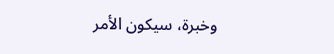وخبرة، سيكون الأمر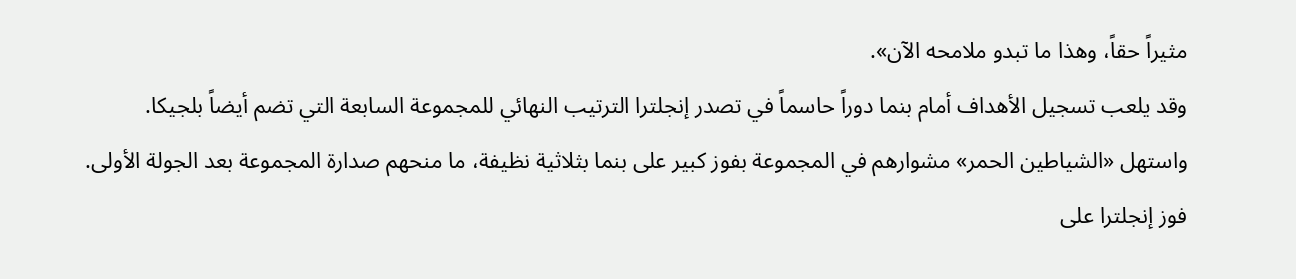مثيراً حقاً، وهذا ما تبدو ملامحه الآن».
وقد يلعب تسجيل الأهداف أمام بنما دوراً حاسماً في تصدر إنجلترا الترتيب النهائي للمجموعة السابعة التي تضم أيضاً بلجيكا.
واستهل «الشياطين الحمر» مشوارهم في المجموعة بفوز كبير على بنما بثلاثية نظيفة، ما منحهم صدارة المجموعة بعد الجولة الأولى.
فوز إنجلترا على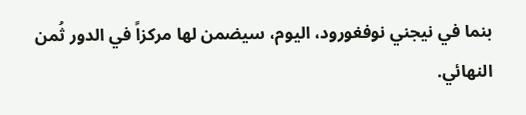بنما في نيجني نوفغورود، اليوم، سيضمن لها مركزاً في الدور ثُمن النهائي.